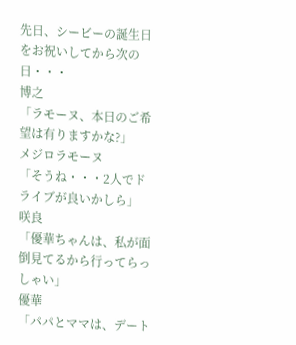先日、シービーの誕生日をお祝いしてから次の日・・・
博之
「ラモーヌ、本日のご希望は有りますかな?」
メジロラモーヌ
「そうね・・・2人でドライブが良いかしら」
咲良
「優華ちゃんは、私が面倒見てるから行ってらっしゃい」
優華
「パパとママは、デート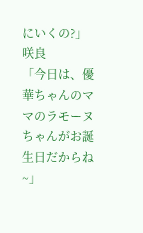にいくの?」
咲良
「今日は、優華ちゃんのママのラモーヌちゃんがお誕生日だからね~」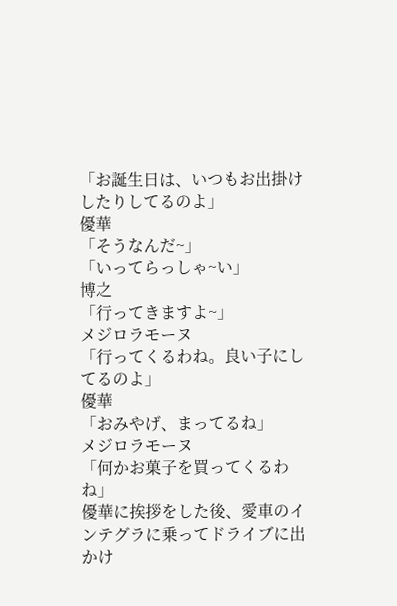「お誕生日は、いつもお出掛けしたりしてるのよ」
優華
「そうなんだ~」
「いってらっしゃ~い」
博之
「行ってきますよ~」
メジロラモーヌ
「行ってくるわね。良い子にしてるのよ」
優華
「おみやげ、まってるね」
メジロラモーヌ
「何かお菓子を買ってくるわね」
優華に挨拶をした後、愛車のインテグラに乗ってドライブに出かけ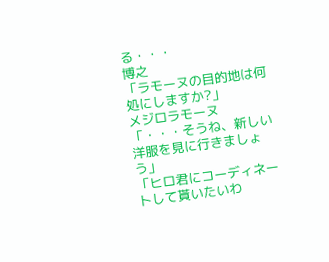る・・・
博之
「ラモーヌの目的地は何処にしますか?」
メジロラモーヌ
「・・・そうね、新しい洋服を見に行きましょう」
「ヒロ君にコーディネートして貰いたいわ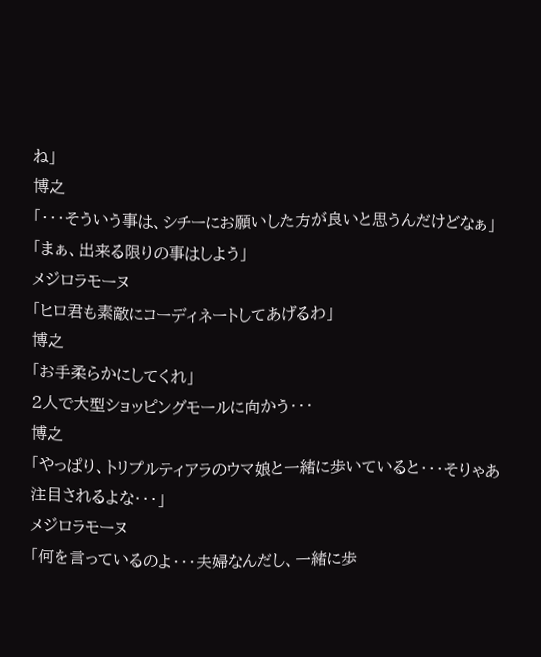ね」
博之
「・・・そういう事は、シチーにお願いした方が良いと思うんだけどなぁ」
「まぁ、出来る限りの事はしよう」
メジロラモーヌ
「ヒロ君も素敵にコーディネートしてあげるわ」
博之
「お手柔らかにしてくれ」
2人で大型ショッピングモールに向かう・・・
博之
「やっぱり、トリプルティアラのウマ娘と一緒に歩いていると・・・そりゃあ注目されるよな・・・」
メジロラモーヌ
「何を言っているのよ・・・夫婦なんだし、一緒に歩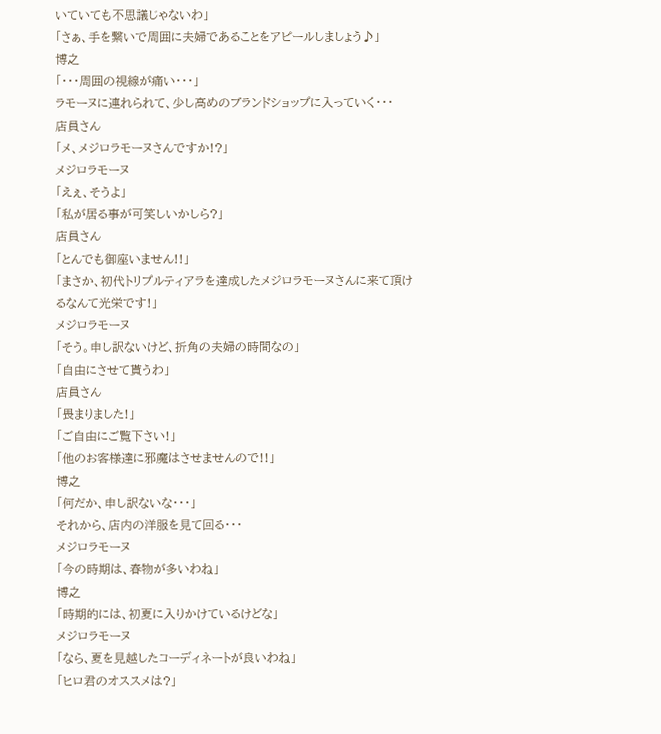いていても不思議じゃないわ」
「さぁ、手を繋いで周囲に夫婦であることをアピールしましょう♪」
博之
「・・・周囲の視線が痛い・・・」
ラモーヌに連れられて、少し高めのブランドショップに入っていく・・・
店員さん
「メ、メジロラモーヌさんですか!?」
メジロラモーヌ
「えぇ、そうよ」
「私が居る事が可笑しいかしら?」
店員さん
「とんでも御座いません!!」
「まさか、初代トリプルティアラを達成したメジロラモーヌさんに来て頂けるなんて光栄です!」
メジロラモーヌ
「そう。申し訳ないけど、折角の夫婦の時間なの」
「自由にさせて貰うわ」
店員さん
「畏まりました!」
「ご自由にご覧下さい!」
「他のお客様達に邪魔はさせませんので!!」
博之
「何だか、申し訳ないな・・・」
それから、店内の洋服を見て回る・・・
メジロラモーヌ
「今の時期は、春物が多いわね」
博之
「時期的には、初夏に入りかけているけどな」
メジロラモーヌ
「なら、夏を見越したコーディネートが良いわね」
「ヒロ君のオススメは?」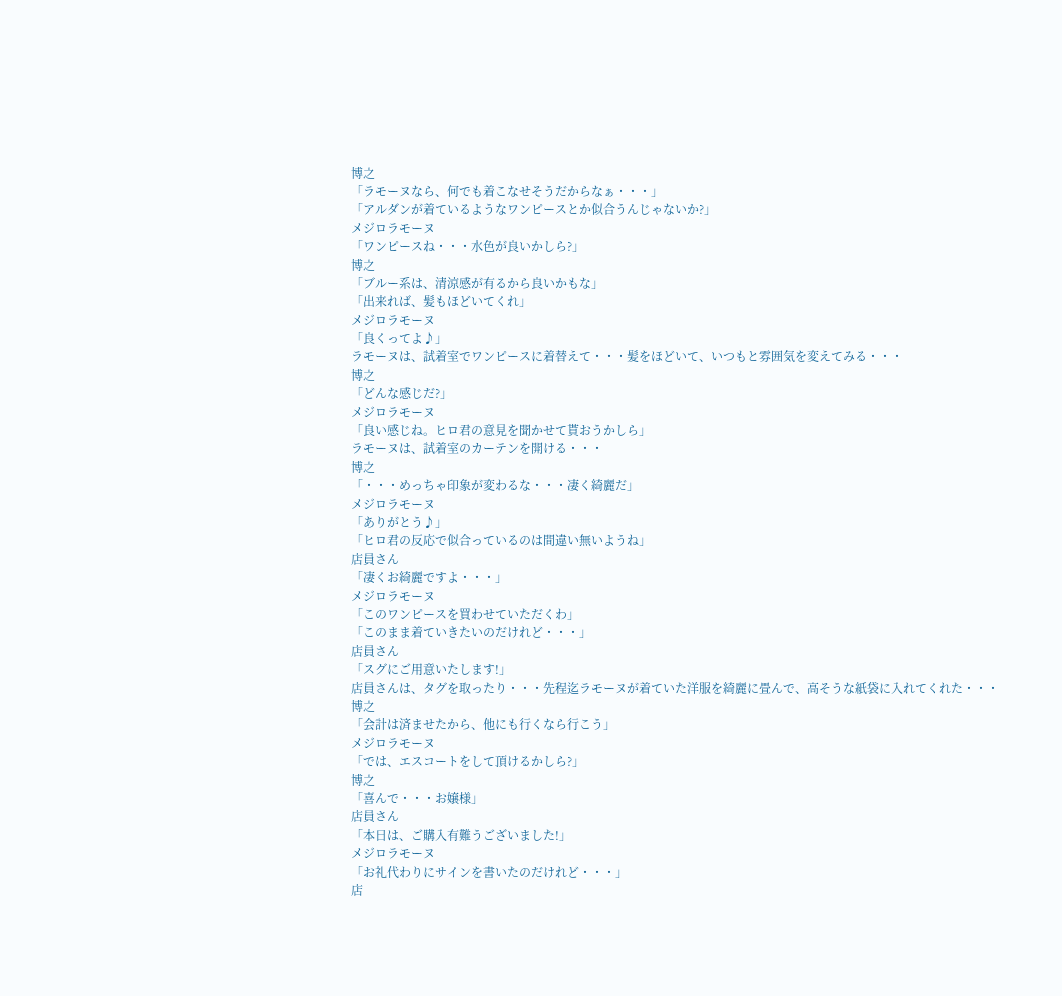博之
「ラモーヌなら、何でも着こなせそうだからなぁ・・・」
「アルダンが着ているようなワンピースとか似合うんじゃないか?」
メジロラモーヌ
「ワンピースね・・・水色が良いかしら?」
博之
「ブルー系は、清涼感が有るから良いかもな」
「出来れば、髪もほどいてくれ」
メジロラモーヌ
「良くってよ♪」
ラモーヌは、試着室でワンピースに着替えて・・・髪をほどいて、いつもと雰囲気を変えてみる・・・
博之
「どんな感じだ?」
メジロラモーヌ
「良い感じね。ヒロ君の意見を聞かせて貰おうかしら」
ラモーヌは、試着室のカーテンを開ける・・・
博之
「・・・めっちゃ印象が変わるな・・・凄く綺麗だ」
メジロラモーヌ
「ありがとう♪」
「ヒロ君の反応で似合っているのは間違い無いようね」
店員さん
「凄くお綺麗ですよ・・・」
メジロラモーヌ
「このワンピースを買わせていただくわ」
「このまま着ていきたいのだけれど・・・」
店員さん
「スグにご用意いたします!」
店員さんは、タグを取ったり・・・先程迄ラモーヌが着ていた洋服を綺麗に畳んで、高そうな紙袋に入れてくれた・・・
博之
「会計は済ませたから、他にも行くなら行こう」
メジロラモーヌ
「では、エスコートをして頂けるかしら?」
博之
「喜んで・・・お嬢様」
店員さん
「本日は、ご購入有難うございました!」
メジロラモーヌ
「お礼代わりにサインを書いたのだけれど・・・」
店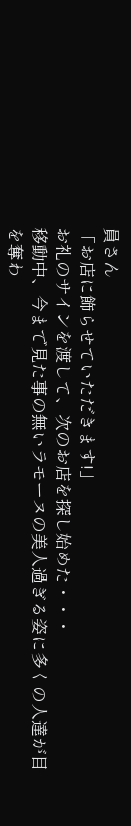員さん
「お店に飾らせていただきます!」
お礼のサインを渡して、次のお店を探し始めた・・・
移動中、今まで見た事の無いラモーヌの美人過ぎる姿に多くの人達が目を奪わ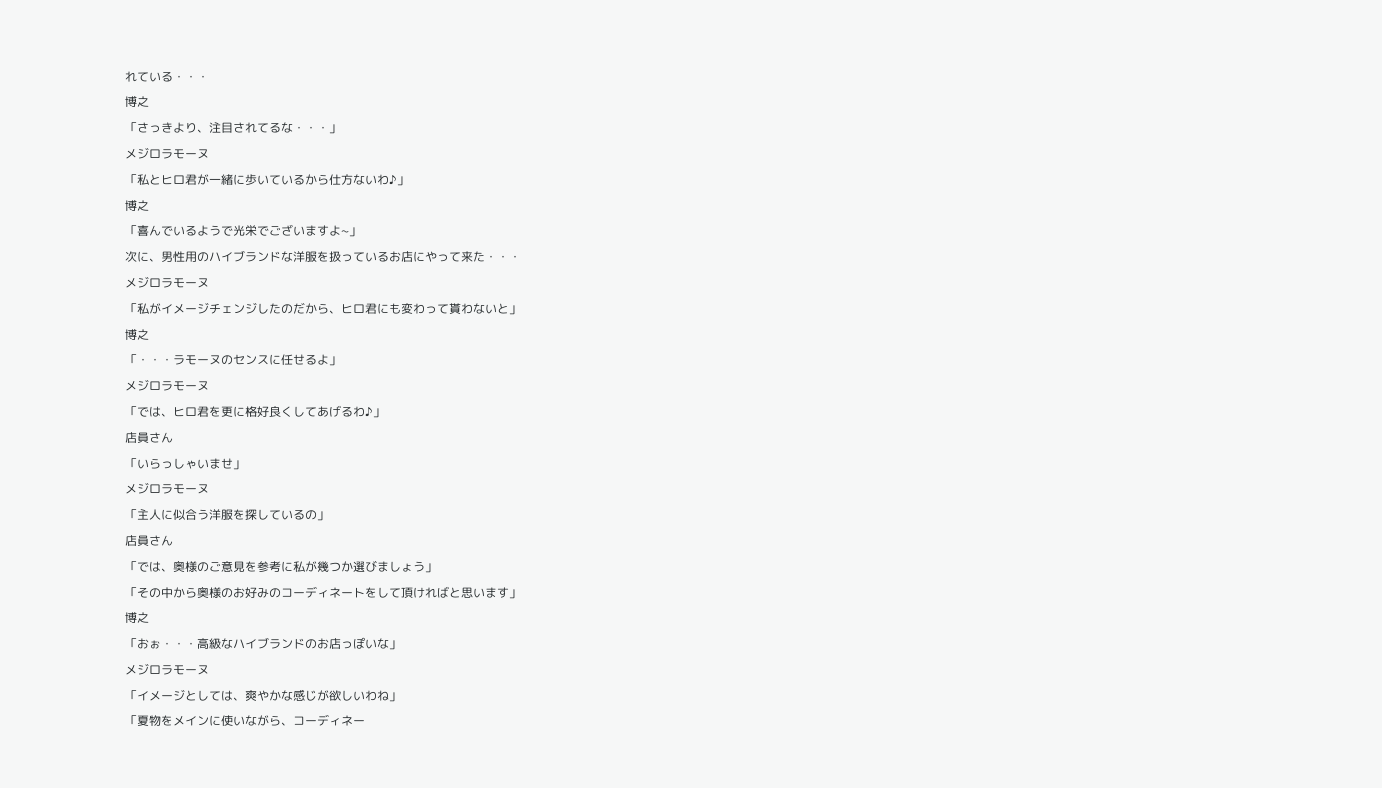れている・・・
博之
「さっきより、注目されてるな・・・」
メジロラモーヌ
「私とヒロ君が一緒に歩いているから仕方ないわ♪」
博之
「喜んでいるようで光栄でございますよ~」
次に、男性用のハイブランドな洋服を扱っているお店にやって来た・・・
メジロラモーヌ
「私がイメージチェンジしたのだから、ヒロ君にも変わって貰わないと」
博之
「・・・ラモーヌのセンスに任せるよ」
メジロラモーヌ
「では、ヒロ君を更に格好良くしてあげるわ♪」
店員さん
「いらっしゃいませ」
メジロラモーヌ
「主人に似合う洋服を探しているの」
店員さん
「では、奥様のご意見を参考に私が幾つか選びましょう」
「その中から奥様のお好みのコーディネートをして頂ければと思います」
博之
「おぉ・・・高級なハイブランドのお店っぽいな」
メジロラモーヌ
「イメージとしては、爽やかな感じが欲しいわね」
「夏物をメインに使いながら、コーディネー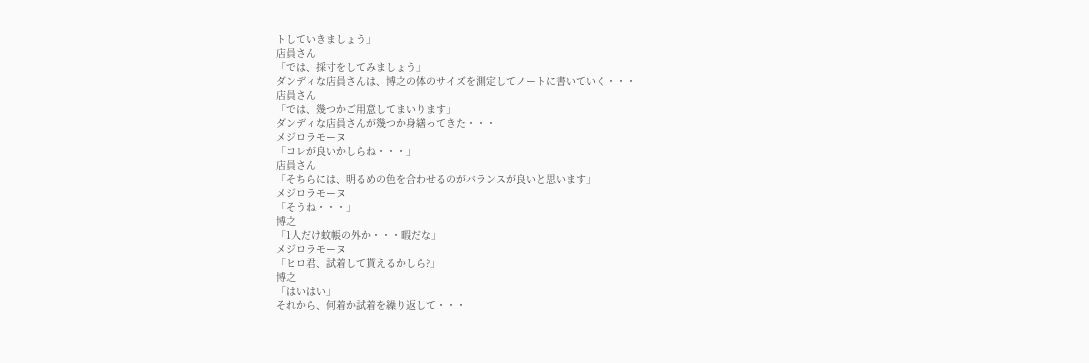トしていきましょう」
店員さん
「では、採寸をしてみましょう」
ダンディな店員さんは、博之の体のサイズを測定してノートに書いていく・・・
店員さん
「では、幾つかご用意してまいります」
ダンディな店員さんが幾つか身繕ってきた・・・
メジロラモーヌ
「コレが良いかしらね・・・」
店員さん
「そちらには、明るめの色を合わせるのがバランスが良いと思います」
メジロラモーヌ
「そうね・・・」
博之
「1人だけ蚊帳の外か・・・暇だな」
メジロラモーヌ
「ヒロ君、試着して貰えるかしら?」
博之
「はいはい」
それから、何着か試着を繰り返して・・・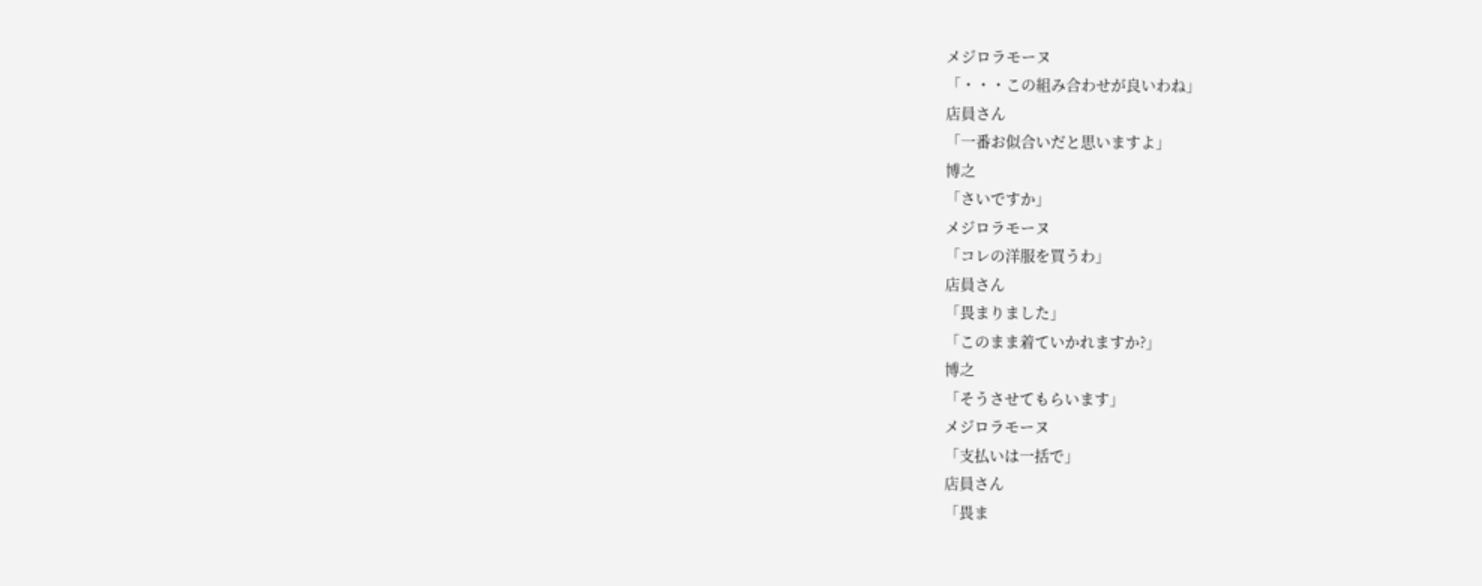メジロラモーヌ
「・・・この組み合わせが良いわね」
店員さん
「一番お似合いだと思いますよ」
博之
「さいですか」
メジロラモーヌ
「コレの洋服を買うわ」
店員さん
「畏まりました」
「このまま着ていかれますか?」
博之
「そうさせてもらいます」
メジロラモーヌ
「支払いは一括で」
店員さん
「畏ま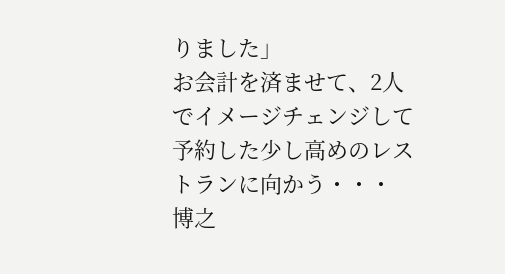りました」
お会計を済ませて、2人でイメージチェンジして予約した少し高めのレストランに向かう・・・
博之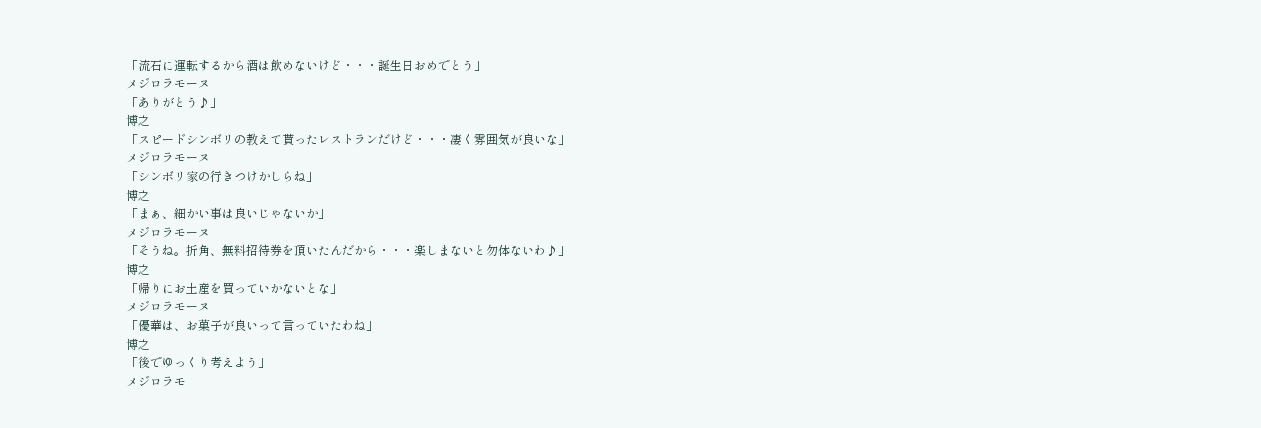「流石に運転するから酒は飲めないけど・・・誕生日おめでとう」
メジロラモーヌ
「ありがとう♪」
博之
「スピードシンボリの教えて貰ったレストランだけど・・・凄く雰囲気が良いな」
メジロラモーヌ
「シンボリ家の行きつけかしらね」
博之
「まぁ、細かい事は良いじゃないか」
メジロラモーヌ
「そうね。折角、無料招待券を頂いたんだから・・・楽しまないと勿体ないわ♪」
博之
「帰りにお土産を買っていかないとな」
メジロラモーヌ
「優華は、お菓子が良いって言っていたわね」
博之
「後でゆっくり考えよう」
メジロラモ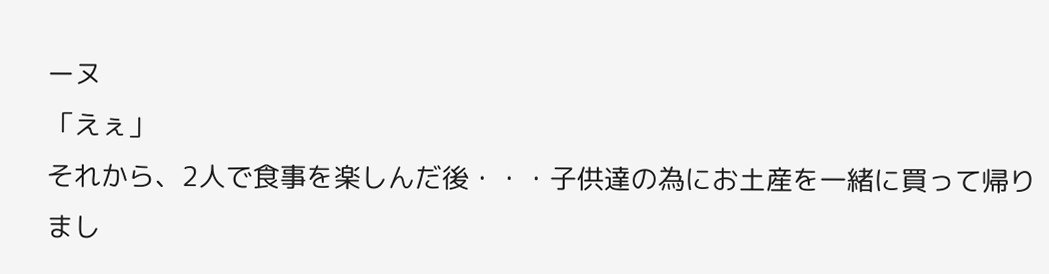ーヌ
「えぇ」
それから、2人で食事を楽しんだ後・・・子供達の為にお土産を一緒に買って帰りまし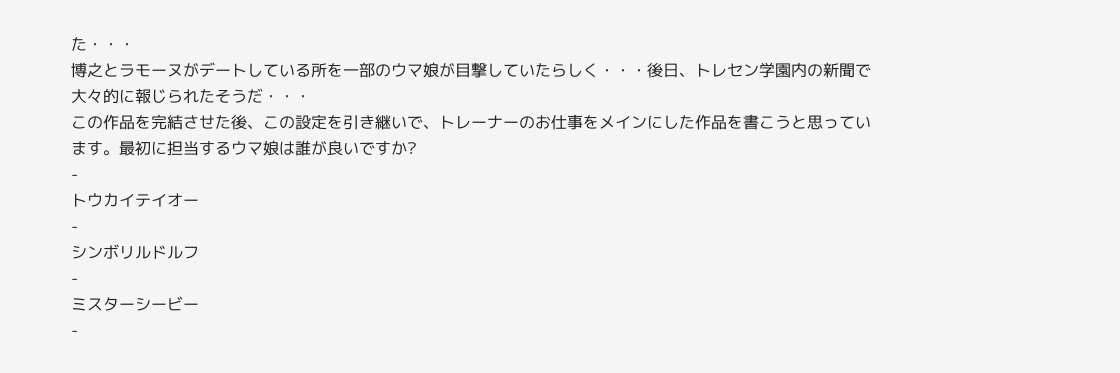た・・・
博之とラモーヌがデートしている所を一部のウマ娘が目撃していたらしく・・・後日、トレセン学園内の新聞で大々的に報じられたそうだ・・・
この作品を完結させた後、この設定を引き継いで、トレーナーのお仕事をメインにした作品を書こうと思っています。最初に担当するウマ娘は誰が良いですか?
-
トウカイテイオー
-
シンボリルドルフ
-
ミスターシービー
-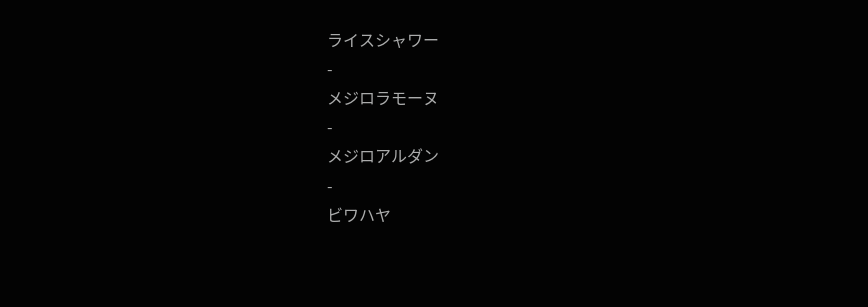ライスシャワー
-
メジロラモーヌ
-
メジロアルダン
-
ビワハヤ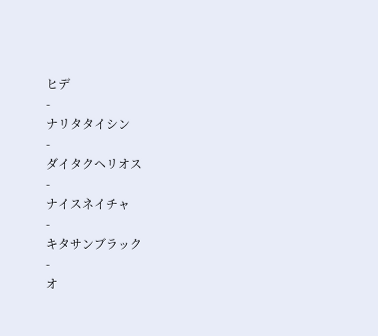ヒデ
-
ナリタタイシン
-
ダイタクヘリオス
-
ナイスネイチャ
-
キタサンブラック
-
オ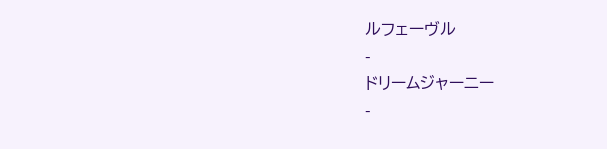ルフェーヴル
-
ドリームジャーニー
-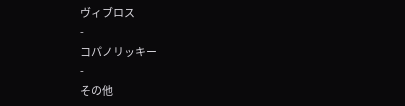ヴィブロス
-
コパノリッキー
-
その他